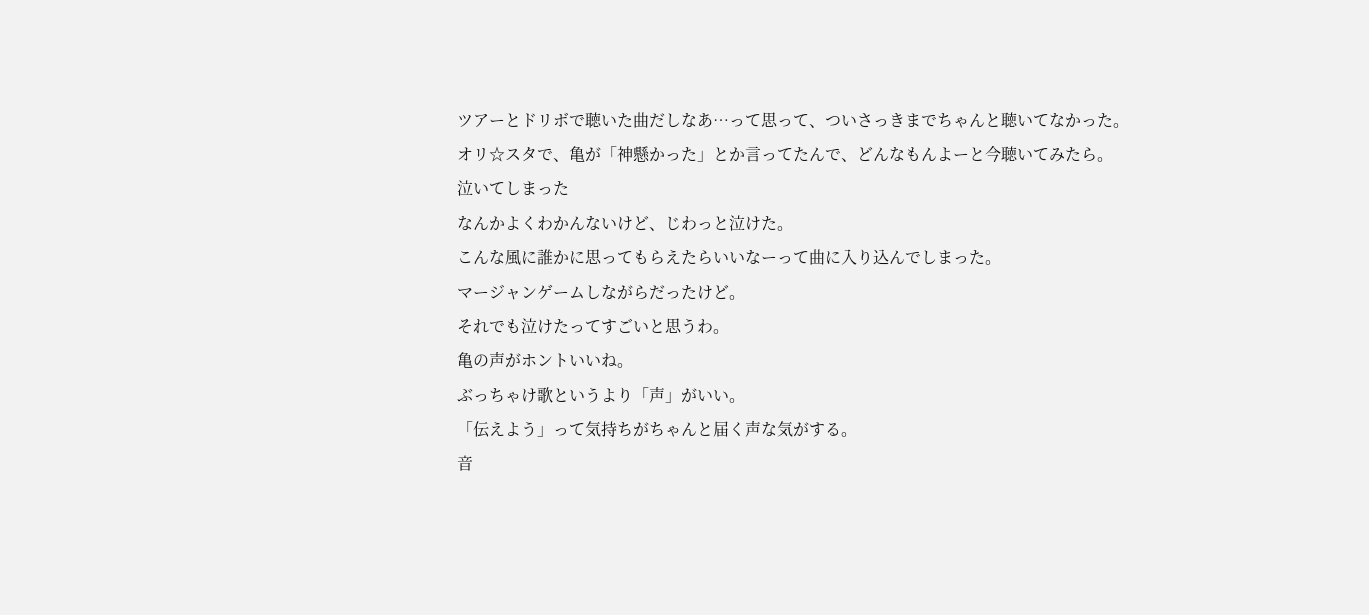ツアーとドリボで聴いた曲だしなあ…って思って、ついさっきまでちゃんと聴いてなかった。
オリ☆スタで、亀が「神懸かった」とか言ってたんで、どんなもんよーと今聴いてみたら。
泣いてしまった
なんかよくわかんないけど、じわっと泣けた。
こんな風に誰かに思ってもらえたらいいなーって曲に入り込んでしまった。
マージャンゲームしながらだったけど。
それでも泣けたってすごいと思うわ。
亀の声がホントいいね。
ぶっちゃけ歌というより「声」がいい。
「伝えよう」って気持ちがちゃんと届く声な気がする。
音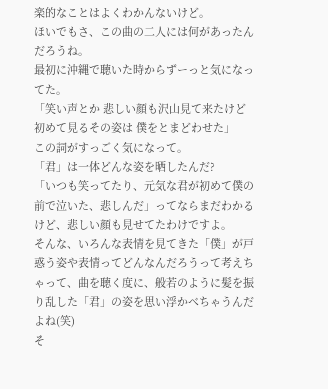楽的なことはよくわかんないけど。
ほいでもさ、この曲の二人には何があったんだろうね。
最初に沖縄で聴いた時からずーっと気になってた。
「笑い声とか 悲しい顔も沢山見て来たけど 初めて見るその姿は 僕をとまどわせた」
この詞がすっごく気になって。
「君」は一体どんな姿を晒したんだ?
「いつも笑ってたり、元気な君が初めて僕の前で泣いた、悲しんだ」ってならまだわかるけど、悲しい顔も見せてたわけですよ。
そんな、いろんな表情を見てきた「僕」が戸惑う姿や表情ってどんなんだろうって考えちゃって、曲を聴く度に、般若のように髪を振り乱した「君」の姿を思い浮かべちゃうんだよね(笑)
そ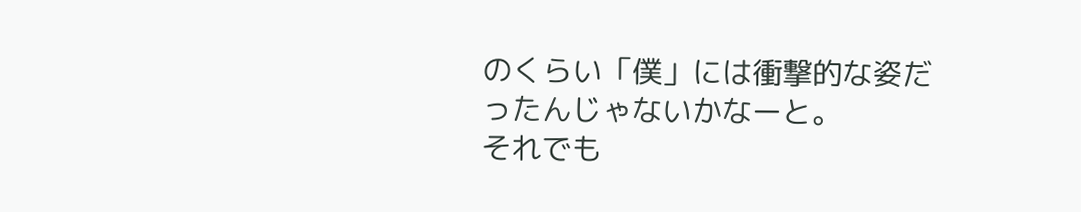のくらい「僕」には衝撃的な姿だったんじゃないかなーと。
それでも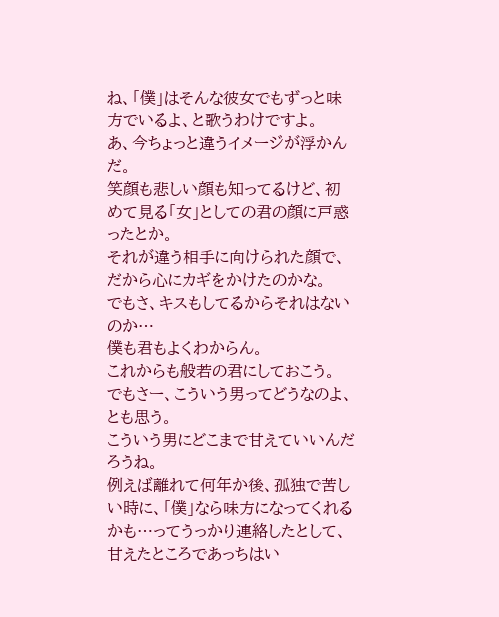ね、「僕」はそんな彼女でもずっと味方でいるよ、と歌うわけですよ。
あ、今ちょっと違うイメージが浮かんだ。
笑顔も悲しい顔も知ってるけど、初めて見る「女」としての君の顔に戸惑ったとか。
それが違う相手に向けられた顔で、だから心にカギをかけたのかな。
でもさ、キスもしてるからそれはないのか…
僕も君もよくわからん。
これからも般若の君にしておこう。
でもさー、こういう男ってどうなのよ、とも思う。
こういう男にどこまで甘えていいんだろうね。
例えば離れて何年か後、孤独で苦しい時に、「僕」なら味方になってくれるかも…ってうっかり連絡したとして、甘えたところであっちはい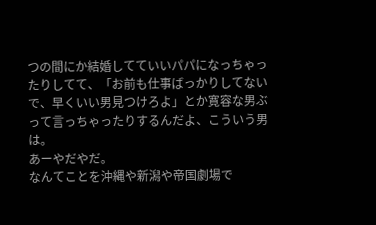つの間にか結婚してていいパパになっちゃったりしてて、「お前も仕事ばっかりしてないで、早くいい男見つけろよ」とか寛容な男ぶって言っちゃったりするんだよ、こういう男は。
あーやだやだ。
なんてことを沖縄や新潟や帝国劇場で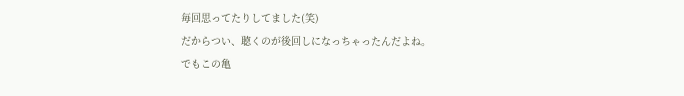毎回思ってたりしてました(笑)
だからつい、聴くのが後回しになっちゃったんだよね。
でもこの亀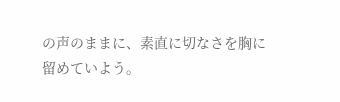の声のままに、素直に切なさを胸に留めていよう。